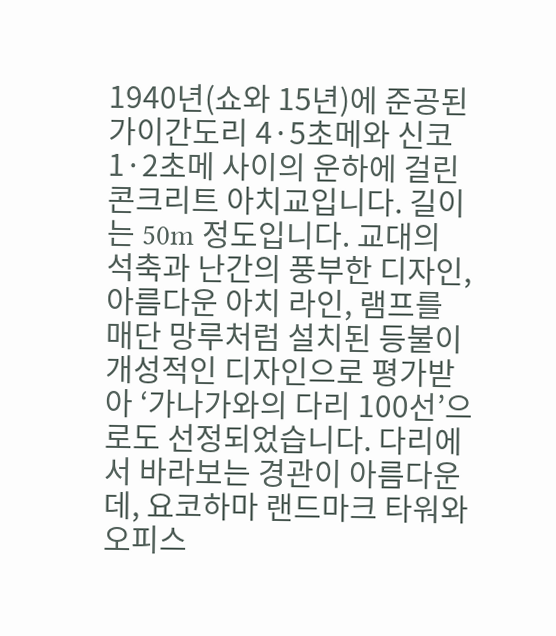1940년(쇼와 15년)에 준공된 가이간도리 4·5초메와 신코 1·2초메 사이의 운하에 걸린 콘크리트 아치교입니다. 길이는 50m 정도입니다. 교대의 석축과 난간의 풍부한 디자인, 아름다운 아치 라인, 램프를 매단 망루처럼 설치된 등불이 개성적인 디자인으로 평가받아 ‘가나가와의 다리 100선’으로도 선정되었습니다. 다리에서 바라보는 경관이 아름다운데, 요코하마 랜드마크 타워와 오피스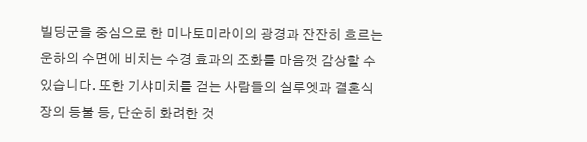빌딩군을 중심으로 한 미나토미라이의 광경과 잔잔히 흐르는 운하의 수면에 비치는 수경 효과의 조화를 마음껏 감상할 수 있습니다. 또한 기샤미치를 걷는 사람들의 실루엣과 결혼식장의 등불 등, 단순히 화려한 것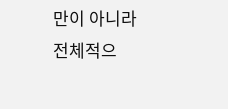만이 아니라 전체적으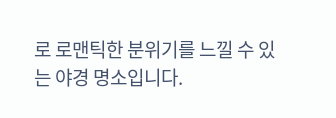로 로맨틱한 분위기를 느낄 수 있는 야경 명소입니다.